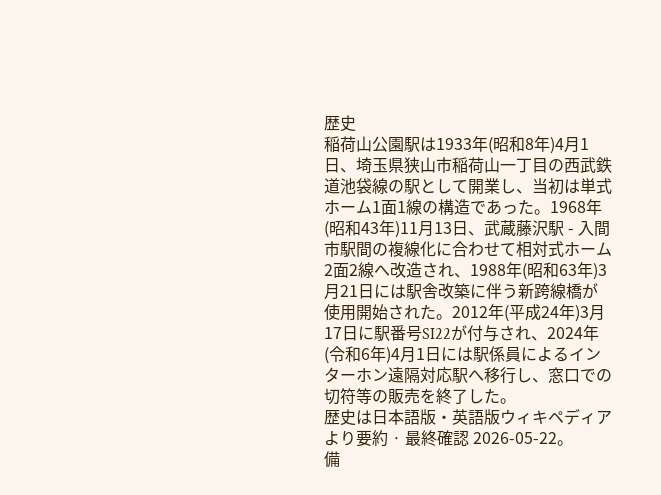歴史
稲荷山公園駅は1933年(昭和8年)4月1日、埼玉県狭山市稲荷山一丁目の西武鉄道池袋線の駅として開業し、当初は単式ホーム1面1線の構造であった。1968年(昭和43年)11月13日、武蔵藤沢駅 - 入間市駅間の複線化に合わせて相対式ホーム2面2線へ改造され、1988年(昭和63年)3月21日には駅舎改築に伴う新跨線橋が使用開始された。2012年(平成24年)3月17日に駅番号SI22が付与され、2024年(令和6年)4月1日には駅係員によるインターホン遠隔対応駅へ移行し、窓口での切符等の販売を終了した。
歴史は日本語版・英語版ウィキペディアより要約 · 最終確認 2026-05-22。
備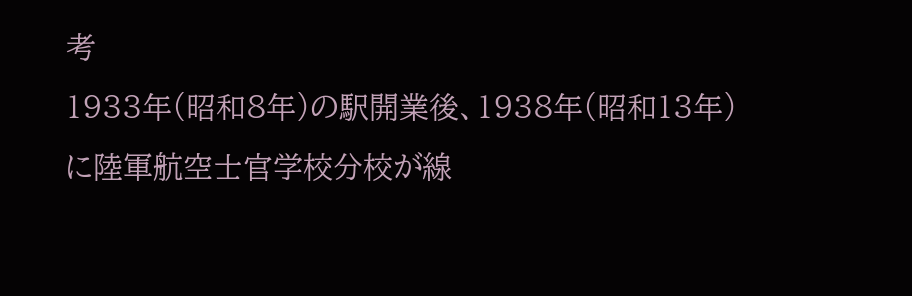考
1933年(昭和8年)の駅開業後、1938年(昭和13年)に陸軍航空士官学校分校が線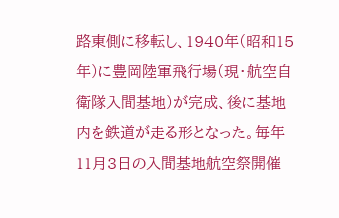路東側に移転し、1940年(昭和15年)に豊岡陸軍飛行場(現・航空自衛隊入間基地)が完成、後に基地内を鉄道が走る形となった。毎年11月3日の入間基地航空祭開催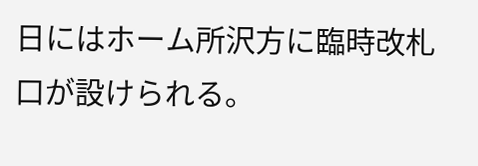日にはホーム所沢方に臨時改札口が設けられる。